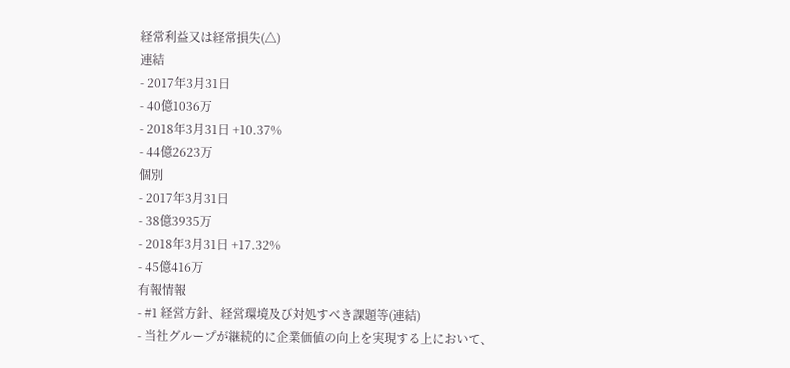経常利益又は経常損失(△)
連結
- 2017年3月31日
- 40億1036万
- 2018年3月31日 +10.37%
- 44億2623万
個別
- 2017年3月31日
- 38億3935万
- 2018年3月31日 +17.32%
- 45億416万
有報情報
- #1 経営方針、経営環境及び対処すべき課題等(連結)
- 当社グループが継続的に企業価値の向上を実現する上において、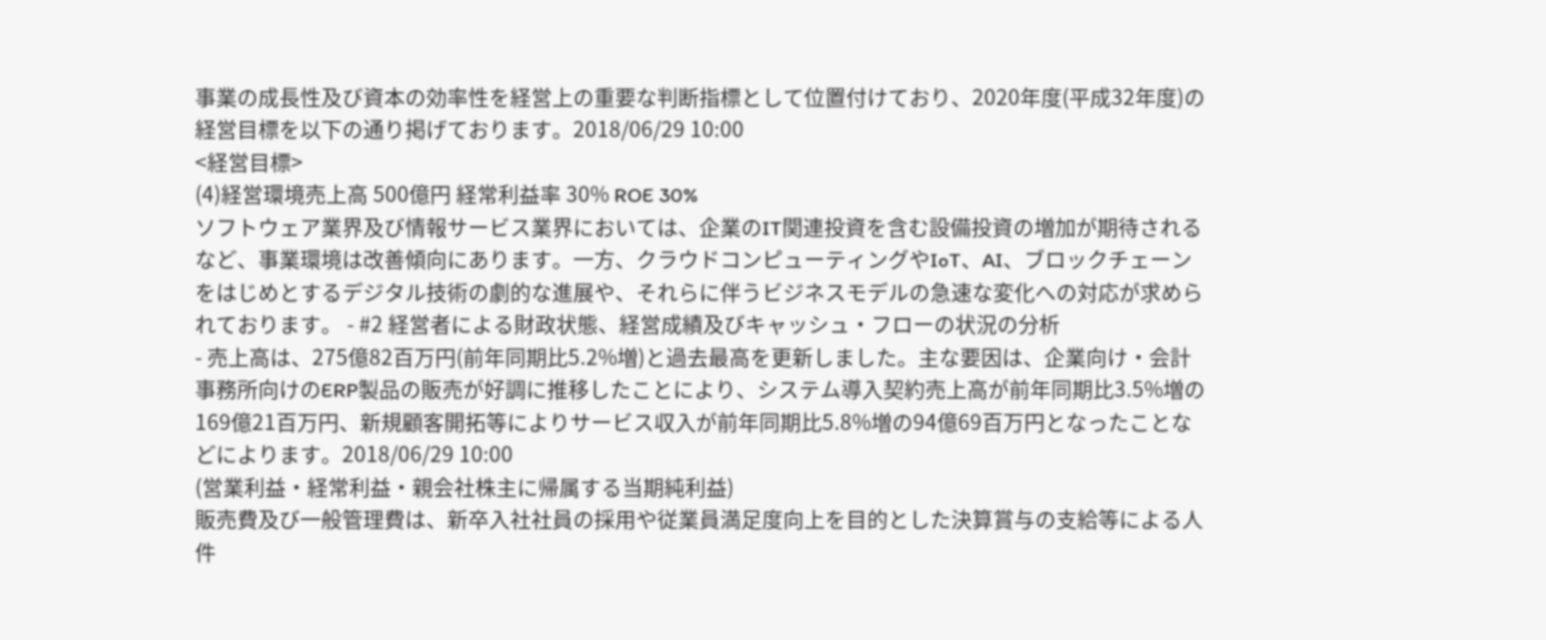事業の成長性及び資本の効率性を経営上の重要な判断指標として位置付けており、2020年度(平成32年度)の経営目標を以下の通り掲げております。2018/06/29 10:00
<経営目標>
(4)経営環境売上高 500億円 経常利益率 30% ROE 30%
ソフトウェア業界及び情報サービス業界においては、企業のIT関連投資を含む設備投資の増加が期待されるなど、事業環境は改善傾向にあります。一方、クラウドコンピューティングやIoT、AI、ブロックチェーンをはじめとするデジタル技術の劇的な進展や、それらに伴うビジネスモデルの急速な変化への対応が求められております。 - #2 経営者による財政状態、経営成績及びキャッシュ・フローの状況の分析
- 売上高は、275億82百万円(前年同期比5.2%増)と過去最高を更新しました。主な要因は、企業向け・会計事務所向けのERP製品の販売が好調に推移したことにより、システム導入契約売上高が前年同期比3.5%増の169億21百万円、新規顧客開拓等によりサービス収入が前年同期比5.8%増の94億69百万円となったことなどによります。2018/06/29 10:00
(営業利益・経常利益・親会社株主に帰属する当期純利益)
販売費及び一般管理費は、新卒入社社員の採用や従業員満足度向上を目的とした決算賞与の支給等による人件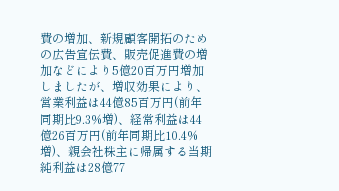費の増加、新規顧客開拓のための広告宣伝費、販売促進費の増加などにより5億20百万円増加しましたが、増収効果により、営業利益は44億85百万円(前年同期比9.3%増)、経常利益は44億26百万円(前年同期比10.4%増)、親会社株主に帰属する当期純利益は28億77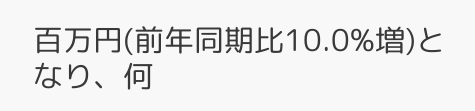百万円(前年同期比10.0%増)となり、何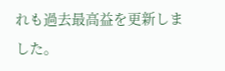れも過去最高益を更新しました。